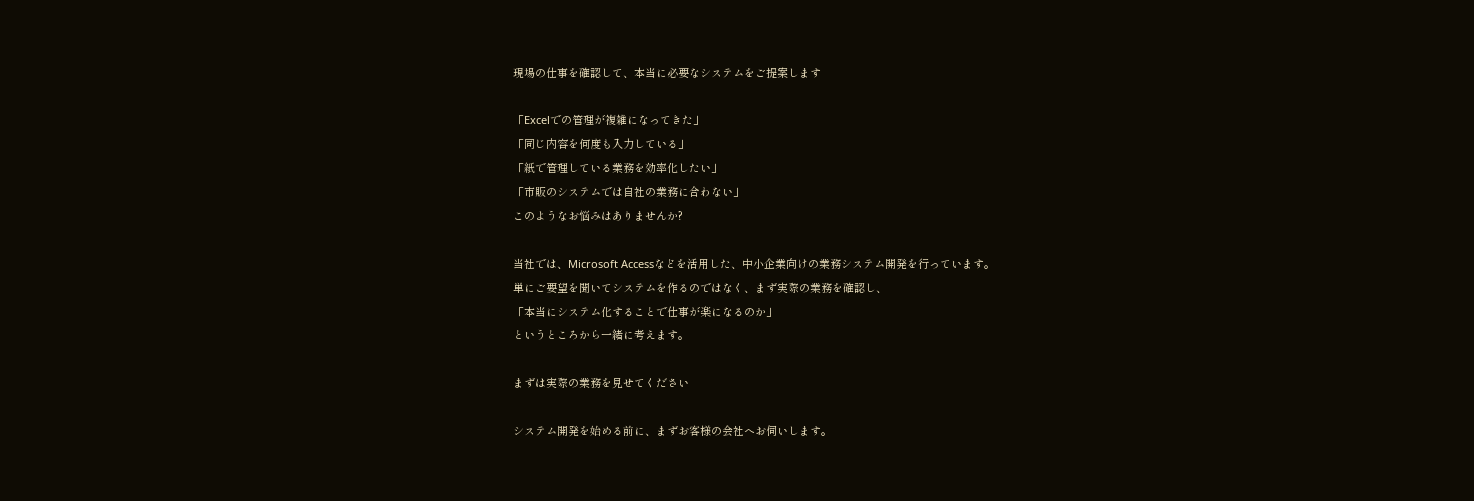現場の仕事を確認して、本当に必要なシステムをご提案します

「Excelでの管理が複雑になってきた」
「同じ内容を何度も入力している」
「紙で管理している業務を効率化したい」
「市販のシステムでは自社の業務に合わない」
このようなお悩みはありませんか?

当社では、Microsoft Accessなどを活用した、中小企業向けの業務システム開発を行っています。
単にご要望を聞いてシステムを作るのではなく、まず実際の業務を確認し、
「本当にシステム化することで仕事が楽になるのか」
というところから一緒に考えます。

まずは実際の業務を見せてください

システム開発を始める前に、まずお客様の会社へお伺いします。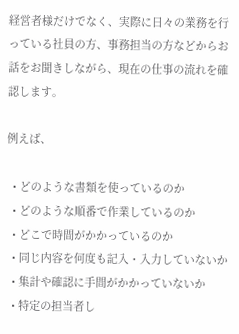経営者様だけでなく、実際に日々の業務を行っている社員の方、事務担当の方などからお話をお聞きしながら、現在の仕事の流れを確認します。

例えば、

  • どのような書類を使っているのか
  • どのような順番で作業しているのか
  • どこで時間がかかっているのか
  • 同じ内容を何度も記入・入力していないか
  • 集計や確認に手間がかかっていないか
  • 特定の担当者し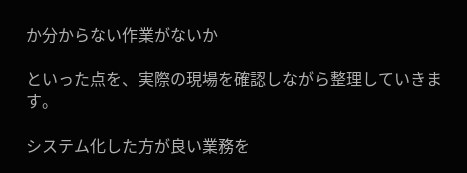か分からない作業がないか

といった点を、実際の現場を確認しながら整理していきます。

システム化した方が良い業務を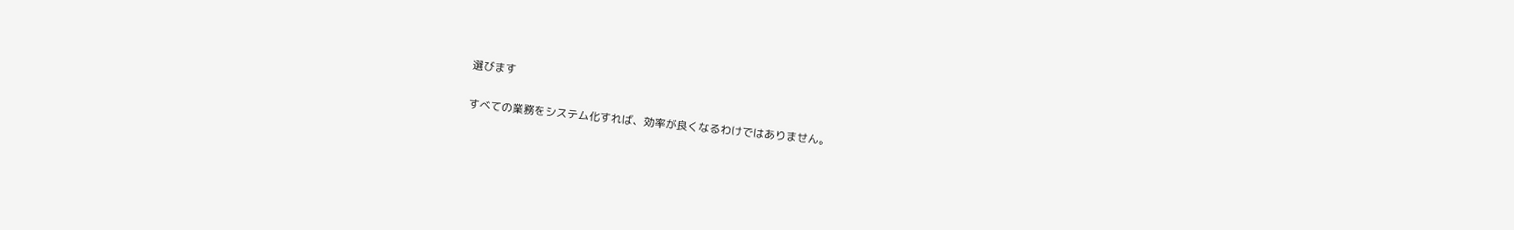選びます

すべての業務をシステム化すれば、効率が良くなるわけではありません。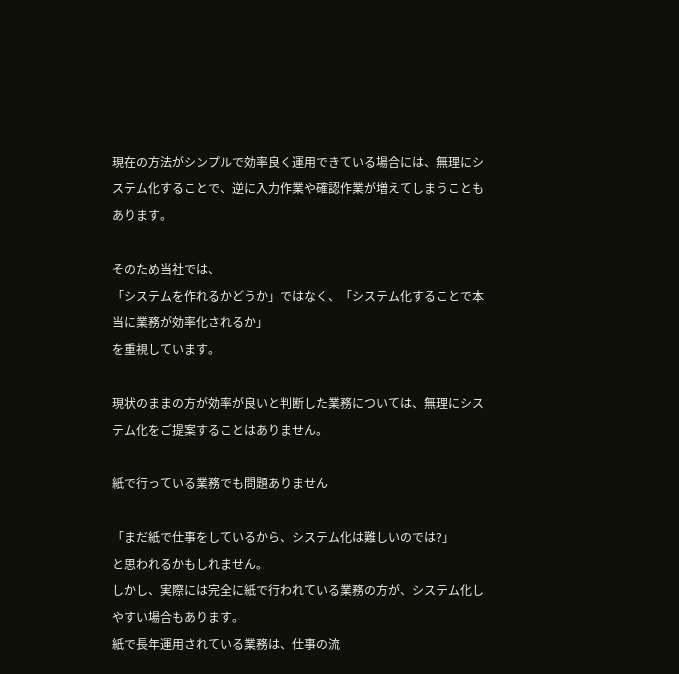現在の方法がシンプルで効率良く運用できている場合には、無理にシステム化することで、逆に入力作業や確認作業が増えてしまうこともあります。

そのため当社では、
「システムを作れるかどうか」ではなく、「システム化することで本当に業務が効率化されるか」
を重視しています。

現状のままの方が効率が良いと判断した業務については、無理にシステム化をご提案することはありません。

紙で行っている業務でも問題ありません

「まだ紙で仕事をしているから、システム化は難しいのでは?」
と思われるかもしれません。
しかし、実際には完全に紙で行われている業務の方が、システム化しやすい場合もあります。
紙で長年運用されている業務は、仕事の流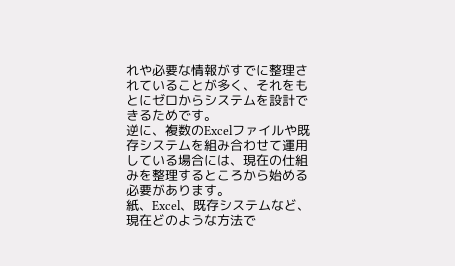れや必要な情報がすでに整理されていることが多く、それをもとにゼロからシステムを設計できるためです。
逆に、複数のExcelファイルや既存システムを組み合わせて運用している場合には、現在の仕組みを整理するところから始める必要があります。
紙、Excel、既存システムなど、現在どのような方法で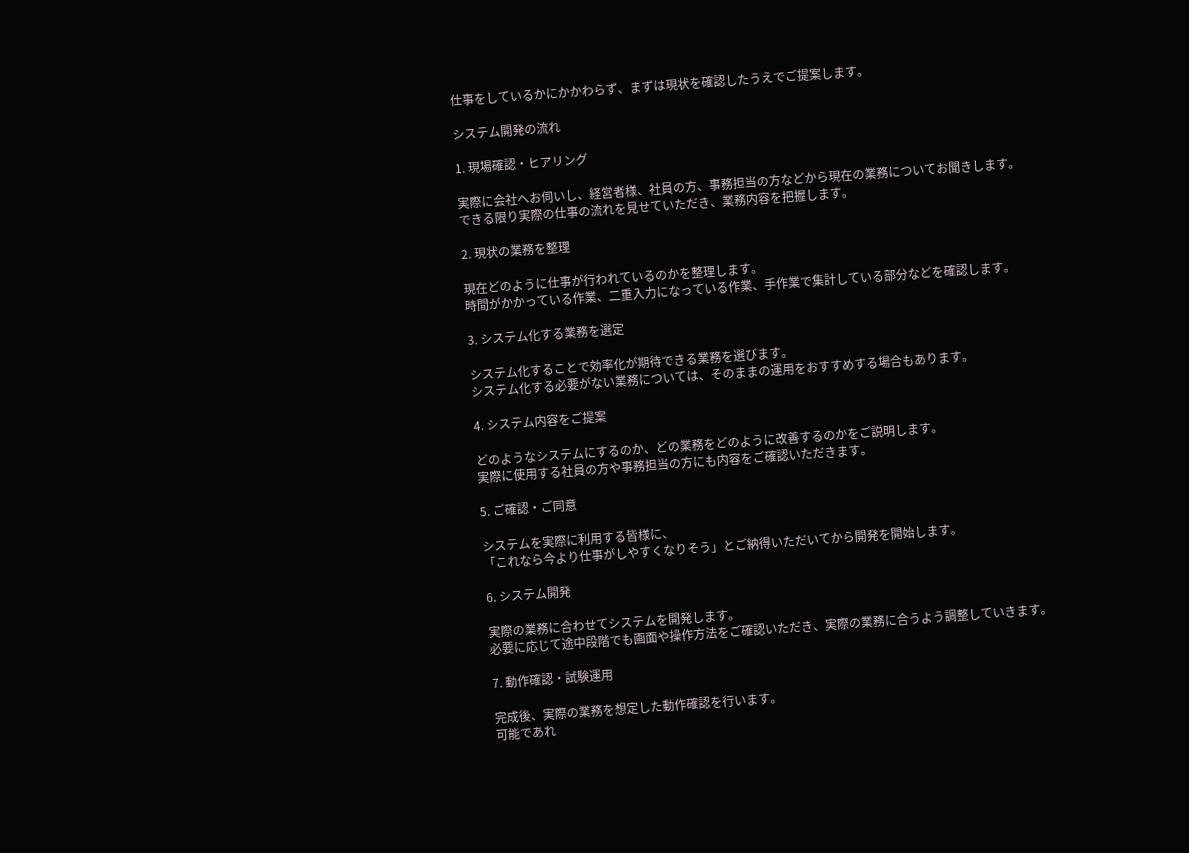仕事をしているかにかかわらず、まずは現状を確認したうえでご提案します。

システム開発の流れ

1. 現場確認・ヒアリング

実際に会社へお伺いし、経営者様、社員の方、事務担当の方などから現在の業務についてお聞きします。
できる限り実際の仕事の流れを見せていただき、業務内容を把握します。

2. 現状の業務を整理

現在どのように仕事が行われているのかを整理します。
時間がかかっている作業、二重入力になっている作業、手作業で集計している部分などを確認します。

3. システム化する業務を選定

システム化することで効率化が期待できる業務を選びます。
システム化する必要がない業務については、そのままの運用をおすすめする場合もあります。

4. システム内容をご提案

どのようなシステムにするのか、どの業務をどのように改善するのかをご説明します。
実際に使用する社員の方や事務担当の方にも内容をご確認いただきます。

5. ご確認・ご同意

システムを実際に利用する皆様に、
「これなら今より仕事がしやすくなりそう」とご納得いただいてから開発を開始します。

6. システム開発

実際の業務に合わせてシステムを開発します。
必要に応じて途中段階でも画面や操作方法をご確認いただき、実際の業務に合うよう調整していきます。

7. 動作確認・試験運用

完成後、実際の業務を想定した動作確認を行います。
可能であれ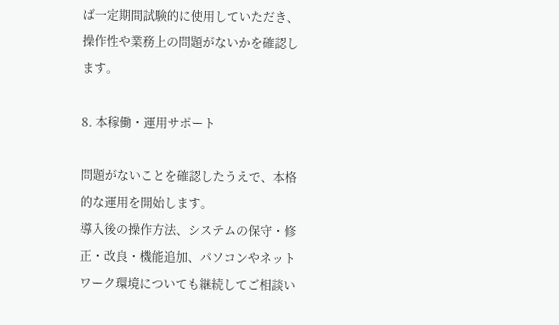ば一定期間試験的に使用していただき、操作性や業務上の問題がないかを確認します。

8. 本稼働・運用サポート

問題がないことを確認したうえで、本格的な運用を開始します。
導入後の操作方法、システムの保守・修正・改良・機能追加、パソコンやネットワーク環境についても継続してご相談い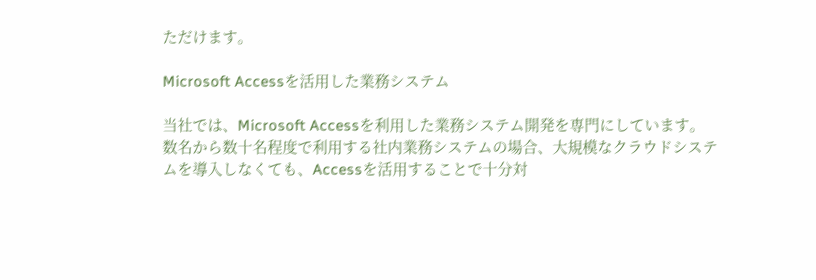ただけます。

Microsoft Accessを活用した業務システム

当社では、Microsoft Accessを利用した業務システム開発を専門にしています。
数名から数十名程度で利用する社内業務システムの場合、大規模なクラウドシステムを導入しなくても、Accessを活用することで十分対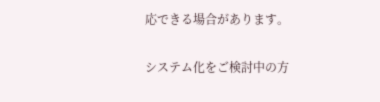応できる場合があります。

システム化をご検討中の方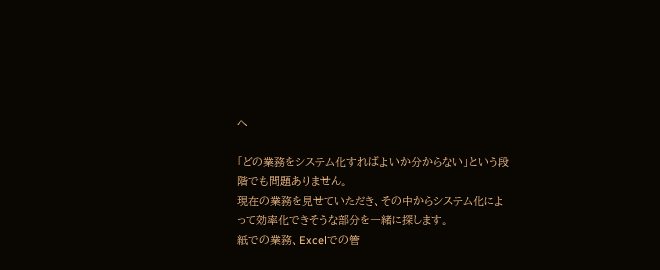へ

「どの業務をシステム化すればよいか分からない」という段階でも問題ありません。
現在の業務を見せていただき、その中からシステム化によって効率化できそうな部分を一緒に探します。
紙での業務、Excelでの管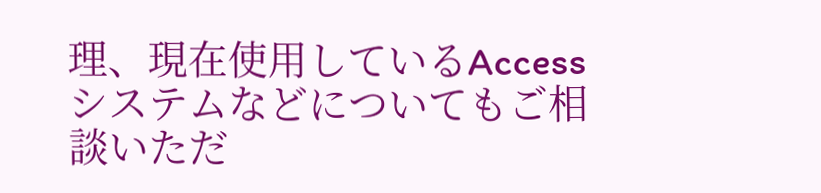理、現在使用しているAccessシステムなどについてもご相談いただ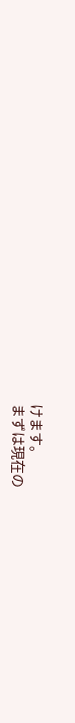けます。
まずは現在の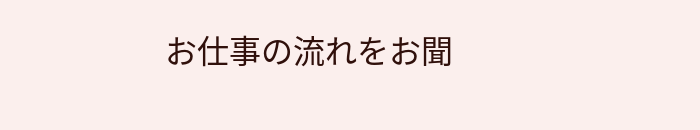お仕事の流れをお聞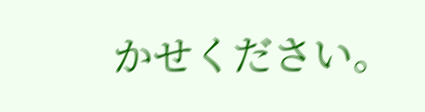かせください。